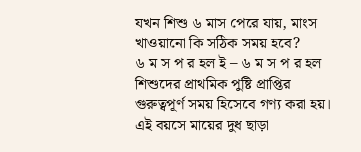যখন শিশু ৬ মাস পেরে যায়, মাংস খাওয়ানো কি সঠিক সময় হবে?
৬ ম স প র হল ই – ৬ ম স প র হল শিশুদের প্রাথমিক পুষ্টি প্রাপ্তির গুরুত্বপূর্ণ সময় হিসেবে গণ্য করা হয়। এই বয়সে মায়ের দুধ ছাড়া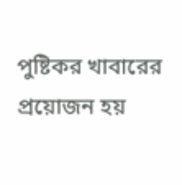পুষ্টিকর খাবারের প্রয়োজন হয়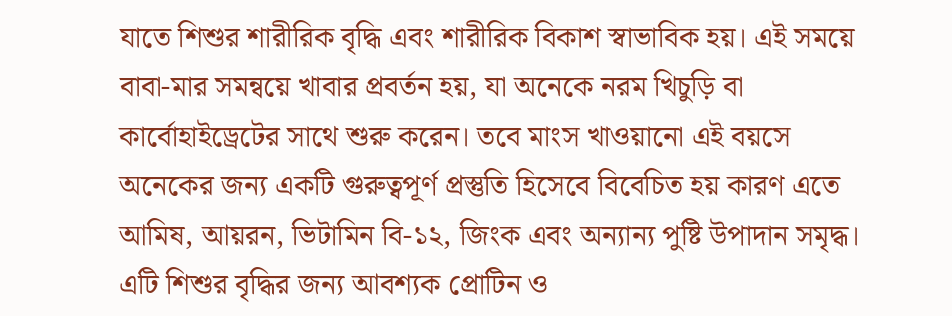যাতে শিশুর শারীরিক বৃদ্ধি এবং শারীরিক বিকাশ স্বাভাবিক হয়। এই সময়ে বাবা-মার সমন্বয়ে খাবার প্রবর্তন হয়, যা অনেকে নরম খিচুড়ি বা কার্বোহাইড্রেটের সাথে শুরু করেন। তবে মাংস খাওয়ানো এই বয়সে অনেকের জন্য একটি গুরুত্বপূর্ণ প্রস্তুতি হিসেবে বিবেচিত হয় কারণ এতে আমিষ, আয়রন, ভিটামিন বি-১২, জিংক এবং অন্যান্য পুষ্টি উপাদান সমৃদ্ধ। এটি শিশুর বৃদ্ধির জন্য আবশ্যক প্রোটিন ও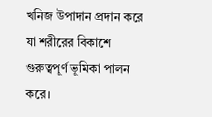খনিজ উপাদান প্রদান করে যা শরীরের বিকাশে গুরুত্বপূর্ণ ভূমিকা পালন করে।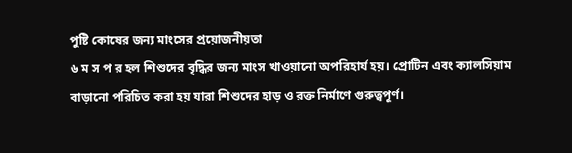পুষ্টি কোষের জন্য মাংসের প্রয়োজনীয়তা
৬ ম স প র হল শিশুদের বৃদ্ধির জন্য মাংস খাওয়ানো অপরিহার্য হয়। প্রোটিন এবং ক্যালসিয়াম বাড়ানো পরিচিত করা হয় যারা শিশুদের হাড় ও রক্ত নির্মাণে গুরুত্বপূর্ণ।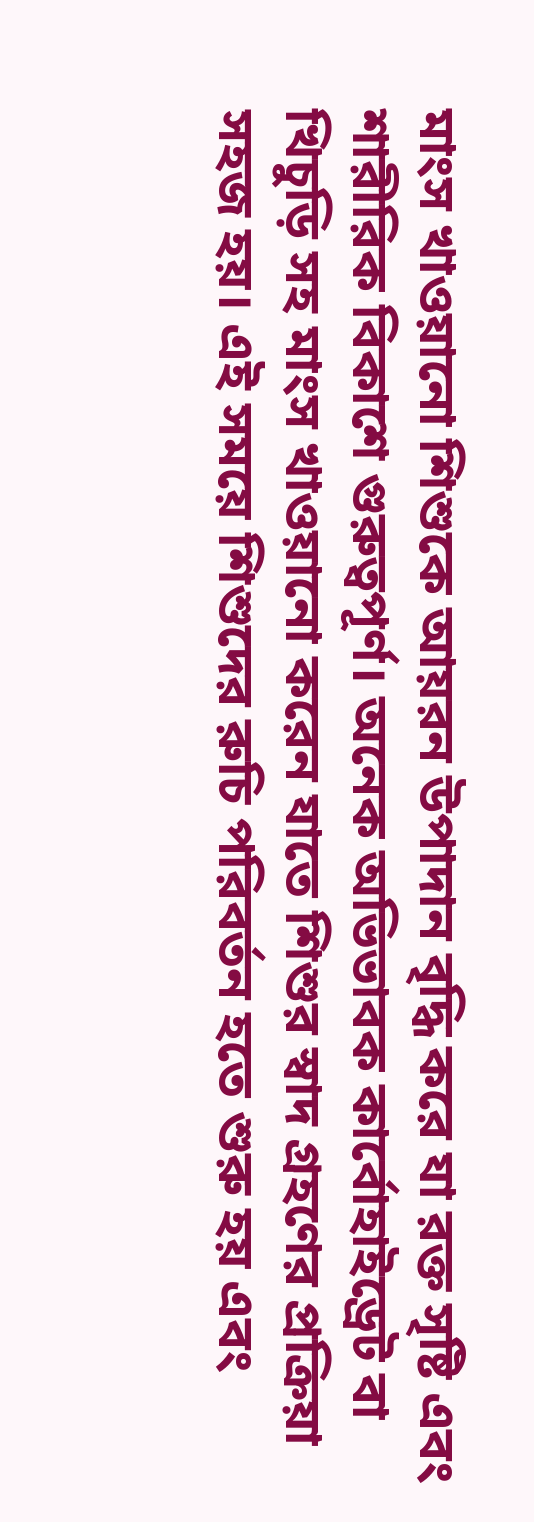মাংস খাওয়ানো শিশুকে আয়রন উপাদান বৃদ্ধি করে যা রক্ত সৃষ্টি এবং শারীরিক বিকাশে গুরুত্বপূর্ণ। অনেক অভিভাবক কার্বোহাইড্রেট বা খিচুড়ি সহ মাংস খাওয়ানো করেন যাতে শিশুর স্বাদ গ্রহণের প্রক্রিয়া সহজ হয়। এই সময়ে শিশুদের রুচি পরিবর্তন হতে শুরু হয় এবং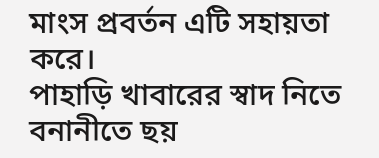মাংস প্রবর্তন এটি সহায়তা করে।
পাহাড়ি খাবারের স্বাদ নিতে বনানীতে ছয়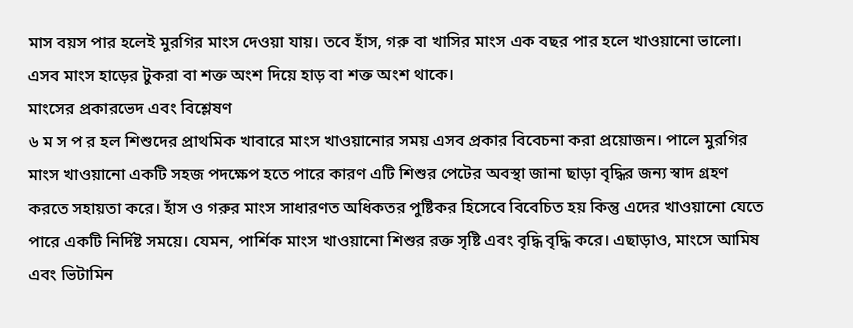মাস বয়স পার হলেই মুরগির মাংস দেওয়া যায়। তবে হাঁস, গরু বা খাসির মাংস এক বছর পার হলে খাওয়ানো ভালো। এসব মাংস হাড়ের টুকরা বা শক্ত অংশ দিয়ে হাড় বা শক্ত অংশ থাকে।
মাংসের প্রকারভেদ এবং বিশ্লেষণ
৬ ম স প র হল শিশুদের প্রাথমিক খাবারে মাংস খাওয়ানোর সময় এসব প্রকার বিবেচনা করা প্রয়োজন। পালে মুরগির মাংস খাওয়ানো একটি সহজ পদক্ষেপ হতে পারে কারণ এটি শিশুর পেটের অবস্থা জানা ছাড়া বৃদ্ধির জন্য স্বাদ গ্রহণ করতে সহায়তা করে। হাঁস ও গরুর মাংস সাধারণত অধিকতর পুষ্টিকর হিসেবে বিবেচিত হয় কিন্তু এদের খাওয়ানো যেতে পারে একটি নির্দিষ্ট সময়ে। যেমন, পার্শিক মাংস খাওয়ানো শিশুর রক্ত সৃষ্টি এবং বৃদ্ধি বৃদ্ধি করে। এছাড়াও, মাংসে আমিষ এবং ভিটামিন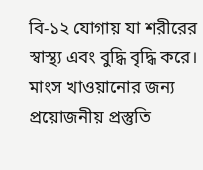বি-১২ যোগায় যা শরীরের স্বাস্থ্য এবং বুদ্ধি বৃদ্ধি করে।
মাংস খাওয়ানোর জন্য প্রয়োজনীয় প্রস্তুতি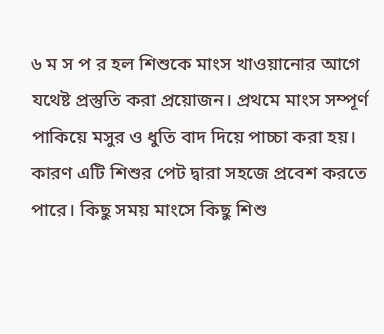৬ ম স প র হল শিশুকে মাংস খাওয়ানোর আগে যথেষ্ট প্রস্তুতি করা প্রয়োজন। প্রথমে মাংস সম্পূর্ণ পাকিয়ে মসুর ও ধুতি বাদ দিয়ে পাচ্চা করা হয়। কারণ এটি শিশুর পেট দ্বারা সহজে প্রবেশ করতে পারে। কিছু সময় মাংসে কিছু শিশু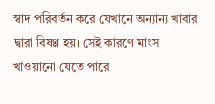স্বাদ পরিবর্তন করে যেখানে অন্যান্য খাবার দ্বারা বিষণ্ণ হয়। সেই কারণে মাংস খাওয়ানো যেতে পারে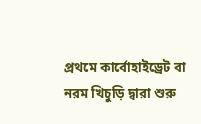প্রথমে কার্বোহাইড্রেট বা নরম খিচুড়ি দ্বারা শুরু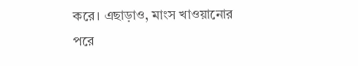করে। এছাড়াও, মাংস খাওয়ানোর পরে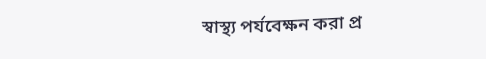স্বাস্থ্য পর্যবেক্ষন করা প্র